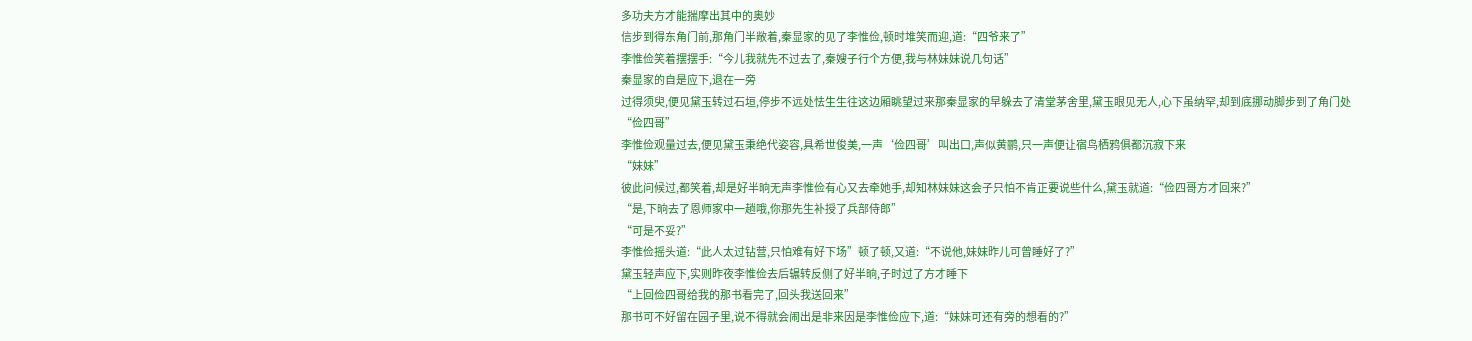多功夫方才能揣摩出其中的奥妙
信步到得东角门前,那角门半敞着,秦显家的见了李惟俭,顿时堆笑而迎,道:“四爷来了”
李惟俭笑着摆摆手:“今儿我就先不过去了,秦嫂子行个方便,我与林妹妹说几句话”
秦显家的自是应下,退在一旁
过得须臾,便见黛玉转过石垣,停步不远处怯生生往这边厢眺望过来那秦显家的早躲去了清堂茅舍里,黛玉眼见无人,心下虽纳罕,却到底挪动脚步到了角门处
“俭四哥”
李惟俭观量过去,便见黛玉秉绝代姿容,具希世俊美,一声‘俭四哥’叫出口,声似黄鹂,只一声便让宿鸟栖鸦俱都沉寂下来
“妹妹”
彼此问候过,都笑着,却是好半晌无声李惟俭有心又去牵她手,却知林妹妹这会子只怕不肯正要说些什么,黛玉就道:“俭四哥方才回来?”
“是,下晌去了恩师家中一趟哦,你那先生补授了兵部侍郎”
“可是不妥?”
李惟俭摇头道:“此人太过钻营,只怕难有好下场”顿了顿,又道:“不说他,妹妹昨儿可曾睡好了?”
黛玉轻声应下,实则昨夜李惟俭去后辗转反侧了好半晌,子时过了方才睡下
“上回俭四哥给我的那书看完了,回头我送回来”
那书可不好留在园子里,说不得就会闹出是非来因是李惟俭应下,道:“妹妹可还有旁的想看的?”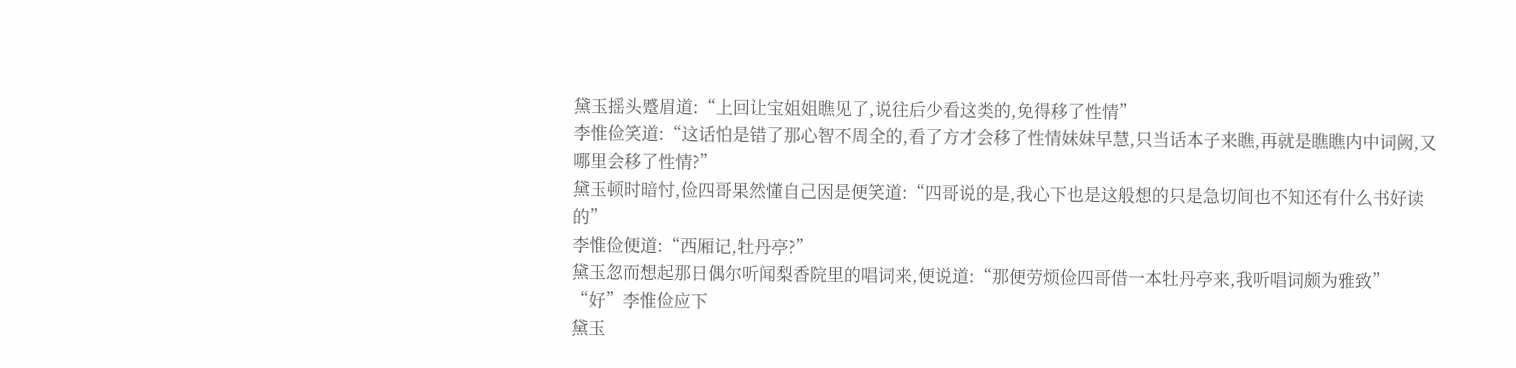黛玉摇头蹙眉道:“上回让宝姐姐瞧见了,说往后少看这类的,免得移了性情”
李惟俭笑道:“这话怕是错了那心智不周全的,看了方才会移了性情妹妹早慧,只当话本子来瞧,再就是瞧瞧内中词阙,又哪里会移了性情?”
黛玉顿时暗忖,俭四哥果然懂自己因是便笑道:“四哥说的是,我心下也是这般想的只是急切间也不知还有什么书好读的”
李惟俭便道:“西厢记,牡丹亭?”
黛玉忽而想起那日偶尔听闻梨香院里的唱词来,便说道:“那便劳烦俭四哥借一本牡丹亭来,我听唱词颇为雅致”
“好”李惟俭应下
黛玉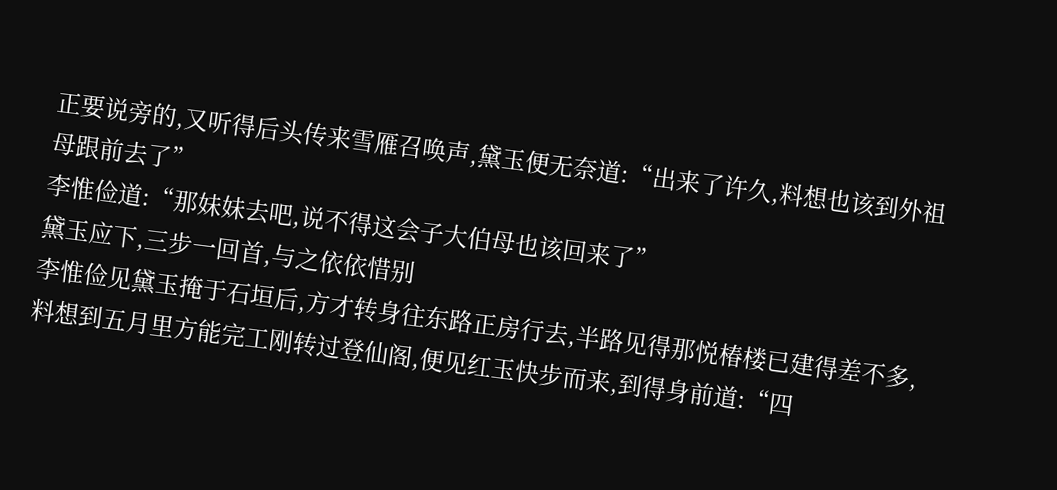正要说旁的,又听得后头传来雪雁召唤声,黛玉便无奈道:“出来了许久,料想也该到外祖母跟前去了”
李惟俭道:“那妹妹去吧,说不得这会子大伯母也该回来了”
黛玉应下,三步一回首,与之依依惜别
李惟俭见黛玉掩于石垣后,方才转身往东路正房行去,半路见得那悦椿楼已建得差不多,料想到五月里方能完工刚转过登仙阁,便见红玉快步而来,到得身前道:“四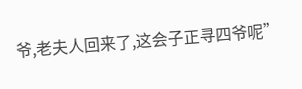爷,老夫人回来了,这会子正寻四爷呢”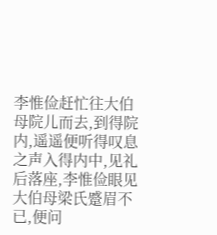李惟俭赶忙往大伯母院儿而去,到得院内,遥遥便听得叹息之声入得内中,见礼后落座,李惟俭眼见大伯母梁氏蹙眉不已,便问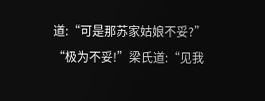道:“可是那苏家姑娘不妥?”
“极为不妥!”梁氏道:“见我